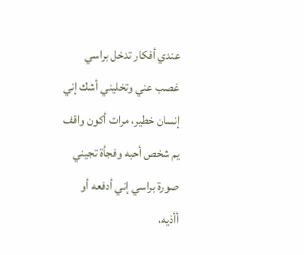عندي أفكار تدخل براسي غصب عني وتخليني أشك إني إنسان خطير، مرات أكون واقف يم شخص أحبه وفجأة تجيني صورة براسي إني أدفعه أو أأذيه،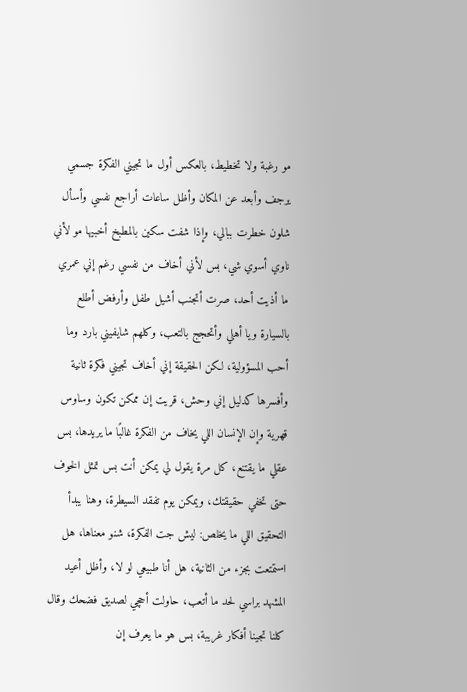مو رغبة ولا تخطيط، بالعكس أول ما تجيني الفكرة جسمي يرجف وأبعد عن المكان وأظل ساعات أراجع نفسي وأسأل شلون خطرت ببالي، وإذا شفت سكين بالمطبخ أخبيها مو لأني ناوي أسوي شي، بس لأني أخاف من نفسي رغم إني عمري ما أذيت أحد، صرت أتجنب أشيل طفل وأرفض أطلع بالسيارة ويا أهلي وأتحجج بالتعب، وكلهم شايفيني بارد وما أحب المسؤولية، لكن الحقيقة إني أخاف تجيني فكرة ثانية وأفسرها كدليل إني وحش، قريت إن ممكن تكون وساوس قهرية وإن الإنسان اللي يخاف من الفكرة غالبًا ما يريدها، بس عقلي ما يقتنع، كل مرة يقول لي يمكن أنت بس تمثل الخوف حتى تخفي حقيقتك، ويمكن يوم تفقد السيطرة، وهنا يبدأ التحقيق اللي ما يخلص: ليش جت الفكرة، شنو معناها، هل استمتعت بجزء من الثانية، هل أنا طبيعي لو لا، وأظل أعيد المشهد براسي لحد ما أتعب، حاولت أحچي لصديق فضحك وقال كلنا تجينا أفكار غريبة، بس هو ما يعرف إن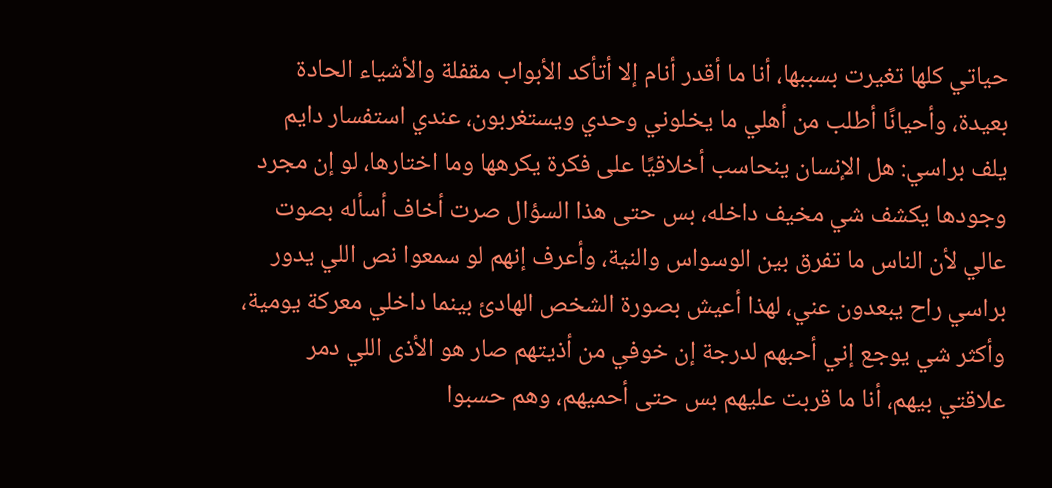حياتي كلها تغيرت بسببها، أنا ما أقدر أنام إلا أتأكد الأبواب مقفلة والأشياء الحادة بعيدة، وأحيانًا أطلب من أهلي ما يخلوني وحدي ويستغربون، عندي استفسار دايم يلف براسي: هل الإنسان ينحاسب أخلاقيًا على فكرة يكرهها وما اختارها، لو إن مجرد وجودها يكشف شي مخيف داخله، بس حتى هذا السؤال صرت أخاف أسأله بصوت عالي لأن الناس ما تفرق بين الوسواس والنية، وأعرف إنهم لو سمعوا نص اللي يدور براسي راح يبعدون عني، لهذا أعيش بصورة الشخص الهادئ بينما داخلي معركة يومية، وأكثر شي يوجع إني أحبهم لدرجة إن خوفي من أذيتهم صار هو الأذى اللي دمر علاقتي بيهم، أنا ما قربت عليهم بس حتى أحميهم، وهم حسبوا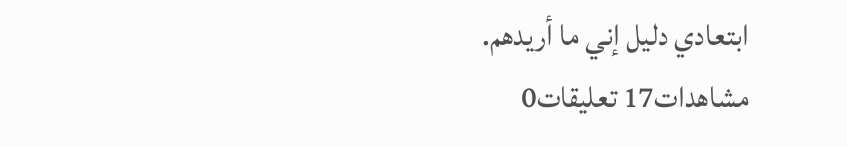ابتعادي دليل إني ما أريدهم.
مشاهدات17 تعليقات0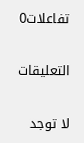تفاعلات0

التعليقات

لا توجد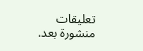تعليقات منشورة بعد.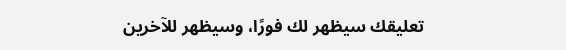تعليقك سيظهر لك فورًا، وسيظهر للآخرين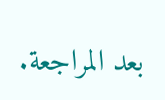بعد المراجعة.